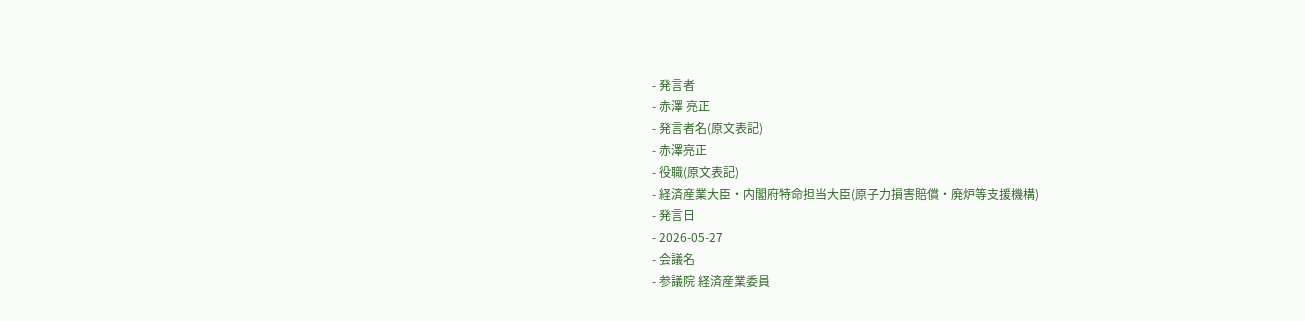- 発言者
- 赤澤 亮正
- 発言者名(原文表記)
- 赤澤亮正
- 役職(原文表記)
- 経済産業大臣・内閣府特命担当大臣(原子力損害賠償・廃炉等支援機構)
- 発言日
- 2026-05-27
- 会議名
- 参議院 経済産業委員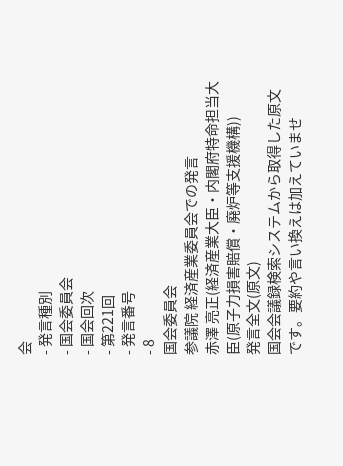会
- 発言種別
- 国会委員会
- 国会回次
- 第221回
- 発言番号
- 8
国会委員会
参議院 経済産業委員会での発言
赤澤 亮正(経済産業大臣・内閣府特命担当大臣(原子力損害賠償・廃炉等支援機構))
発言全文(原文)
国会会議録検索システムから取得した原文です。要約や言い換えは加えていませ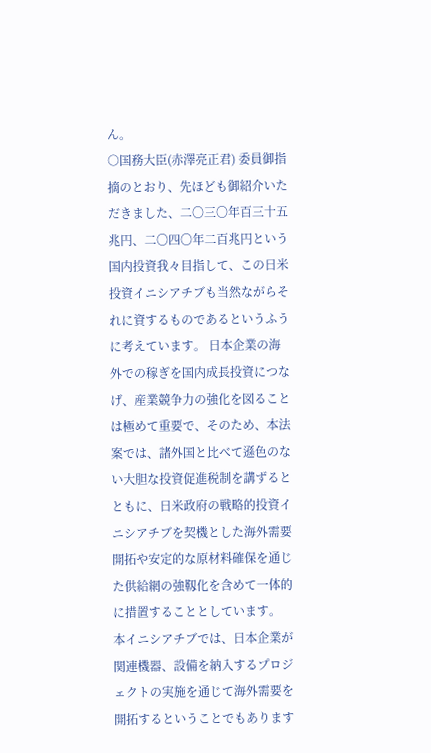ん。
○国務大臣(赤澤亮正君) 委員御指摘のとおり、先ほども御紹介いただきました、二〇三〇年百三十五兆円、二〇四〇年二百兆円という国内投資我々目指して、この日米投資イニシアチブも当然ながらそれに資するものであるというふうに考えています。 日本企業の海外での稼ぎを国内成長投資につなげ、産業競争力の強化を図ることは極めて重要で、そのため、本法案では、諸外国と比べて遜色のない大胆な投資促進税制を講ずるとともに、日米政府の戦略的投資イニシアチブを契機とした海外需要開拓や安定的な原材料確保を通じた供給網の強靱化を含めて一体的に措置することとしています。 本イニシアチブでは、日本企業が関連機器、設備を納入するプロジェクトの実施を通じて海外需要を開拓するということでもあります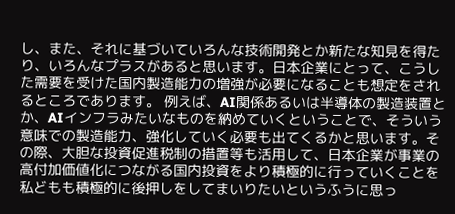し、また、それに基づいていろんな技術開発とか新たな知見を得たり、いろんなプラスがあると思います。日本企業にとって、こうした需要を受けた国内製造能力の増強が必要になることも想定をされるところであります。 例えば、AI関係あるいは半導体の製造装置とか、AIインフラみたいなものを納めていくということで、そういう意味での製造能力、強化していく必要も出てくるかと思います。その際、大胆な投資促進税制の措置等も活用して、日本企業が事業の高付加価値化につながる国内投資をより積極的に行っていくことを私どもも積極的に後押しをしてまいりたいというふうに思っ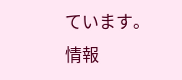ています。
情報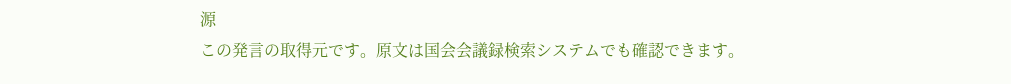源
この発言の取得元です。原文は国会会議録検索システムでも確認できます。